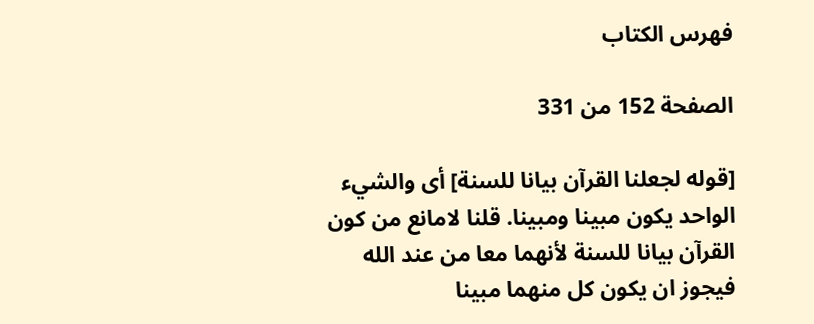فهرس الكتاب

الصفحة 152 من 331

[قوله لجعلنا القرآن بيانا للسنة] أى والشيء الواحد يكون مبينا ومبينا. قلنا لامانع من كون القرآن بيانا للسنة لأنهما معا من عند الله فيجوز ان يكون كل منهما مبينا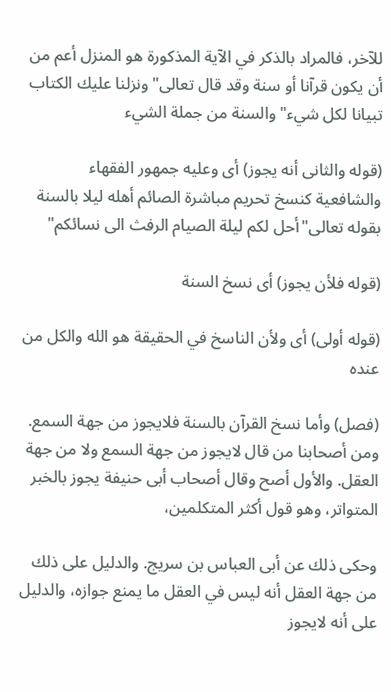للآخر، فالمراد بالذكر في الآية المذكورة هو المنزل أعم من أن يكون قرآنا أو سنة وقد قال تعالى"ونزلنا عليك الكتاب تبيانا لكل شيء"والسنة من جملة الشيء

(قوله والثانى أنه يجوز) أى وعليه جمهور الفقهاء والشافعية كنسخ تحريم مباشرة الصائم أهله ليلا بالسنة بقوله تعالى"أحل لكم ليلة الصيام الرفث الى نسائكم"

(قوله فلأن يجوز) أى نسخ السنة

(قوله أولى) أى ولأن الناسخ في الحقيقة هو الله والكل من عنده

(فصل) وأما نسخ القرآن بالسنة فلايجوز من جهة السمع. ومن أصحابنا من قال لايجوز من جهة السمع ولا من جهة العقل. والأول أصح وقال أصحاب أبى حنيفة يجوز بالخبر المتواتر، وهو قول أكثر المتكلمين،

وحكى ذلك عن أبى العباس بن سريج. والدليل على ذلك من جهة العقل أنه ليس في العقل ما يمنع جوازه، والدليل على أنه لايجوز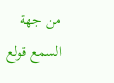من جهة السمع قولع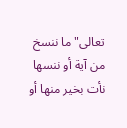تعالى"ما ننسخ من آية أو ننسها نأت بخير منها أو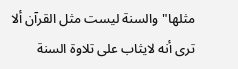مثلها"والسنة ليست مثل القرآن ألا ترى أنه لايثاب على تلاوة السنة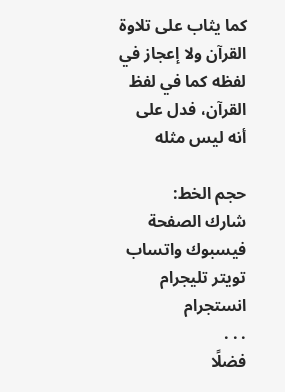كما يثاب على تلاوة القرآن ولا إعجاز في لفظه كما في لفظ القرآن، فدل على أنه ليس مثله

حجم الخط:
شارك الصفحة
فيسبوك واتساب تويتر تليجرام انستجرام
. . .
فضلًا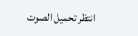انتظر تحميل الصوت